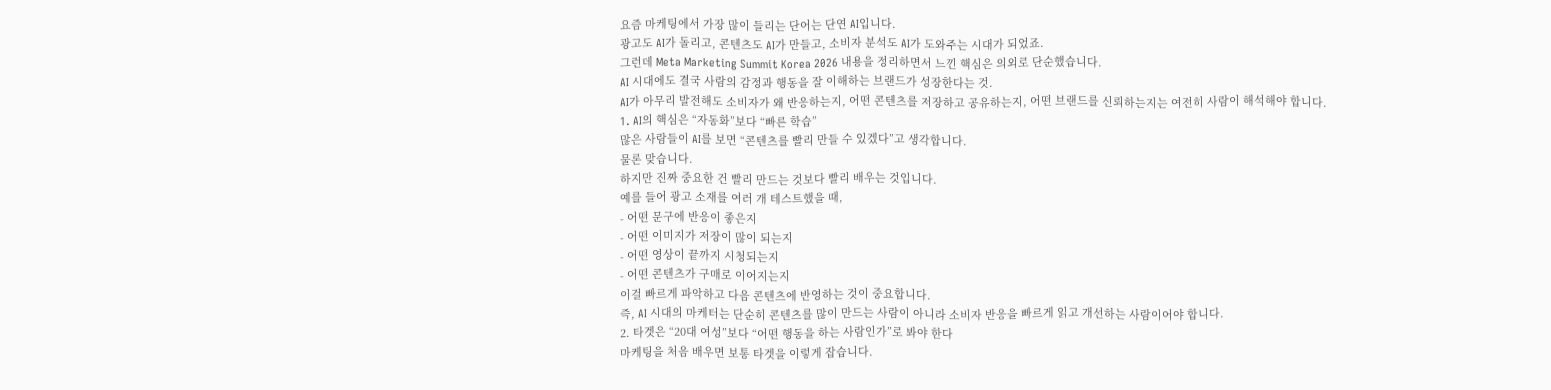요즘 마케팅에서 가장 많이 들리는 단어는 단연 AI입니다.
광고도 AI가 돌리고, 콘텐츠도 AI가 만들고, 소비자 분석도 AI가 도와주는 시대가 되었죠.
그런데 Meta Marketing Summit Korea 2026 내용을 정리하면서 느낀 핵심은 의외로 단순했습니다.
AI 시대에도 결국 사람의 감정과 행동을 잘 이해하는 브랜드가 성장한다는 것.
AI가 아무리 발전해도 소비자가 왜 반응하는지, 어떤 콘텐츠를 저장하고 공유하는지, 어떤 브랜드를 신뢰하는지는 여전히 사람이 해석해야 합니다.
1. AI의 핵심은 “자동화”보다 “빠른 학습”
많은 사람들이 AI를 보면 “콘텐츠를 빨리 만들 수 있겠다”고 생각합니다.
물론 맞습니다.
하지만 진짜 중요한 건 빨리 만드는 것보다 빨리 배우는 것입니다.
예를 들어 광고 소재를 여러 개 테스트했을 때,
- 어떤 문구에 반응이 좋은지
- 어떤 이미지가 저장이 많이 되는지
- 어떤 영상이 끝까지 시청되는지
- 어떤 콘텐츠가 구매로 이어지는지
이걸 빠르게 파악하고 다음 콘텐츠에 반영하는 것이 중요합니다.
즉, AI 시대의 마케터는 단순히 콘텐츠를 많이 만드는 사람이 아니라 소비자 반응을 빠르게 읽고 개선하는 사람이어야 합니다.
2. 타겟은 “20대 여성”보다 “어떤 행동을 하는 사람인가”로 봐야 한다
마케팅을 처음 배우면 보통 타겟을 이렇게 잡습니다.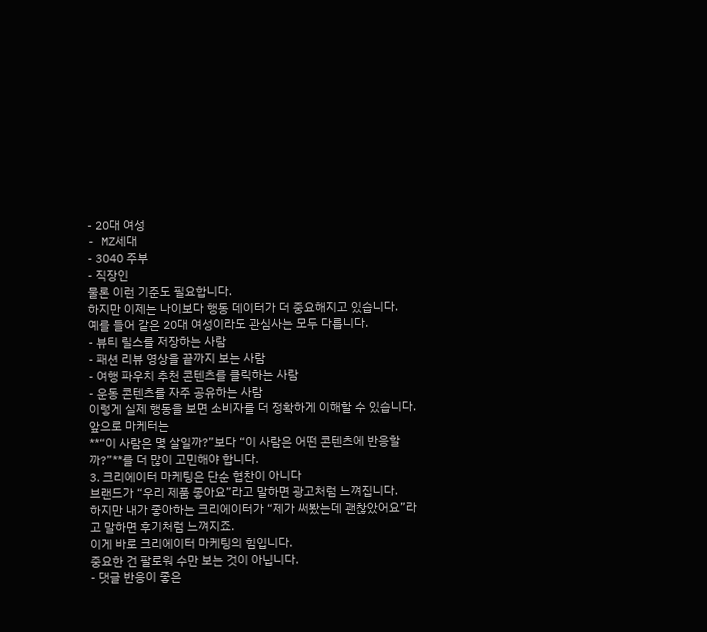- 20대 여성
- MZ세대
- 3040 주부
- 직장인
물론 이런 기준도 필요합니다.
하지만 이제는 나이보다 행동 데이터가 더 중요해지고 있습니다.
예를 들어 같은 20대 여성이라도 관심사는 모두 다릅니다.
- 뷰티 릴스를 저장하는 사람
- 패션 리뷰 영상을 끝까지 보는 사람
- 여행 파우치 추천 콘텐츠를 클릭하는 사람
- 운동 콘텐츠를 자주 공유하는 사람
이렇게 실제 행동을 보면 소비자를 더 정확하게 이해할 수 있습니다.
앞으로 마케터는
**“이 사람은 몇 살일까?”보다 “이 사람은 어떤 콘텐츠에 반응할까?”**를 더 많이 고민해야 합니다.
3. 크리에이터 마케팅은 단순 협찬이 아니다
브랜드가 “우리 제품 좋아요”라고 말하면 광고처럼 느껴집니다.
하지만 내가 좋아하는 크리에이터가 “제가 써봤는데 괜찮았어요”라고 말하면 후기처럼 느껴지죠.
이게 바로 크리에이터 마케팅의 힘입니다.
중요한 건 팔로워 수만 보는 것이 아닙니다.
- 댓글 반응이 좋은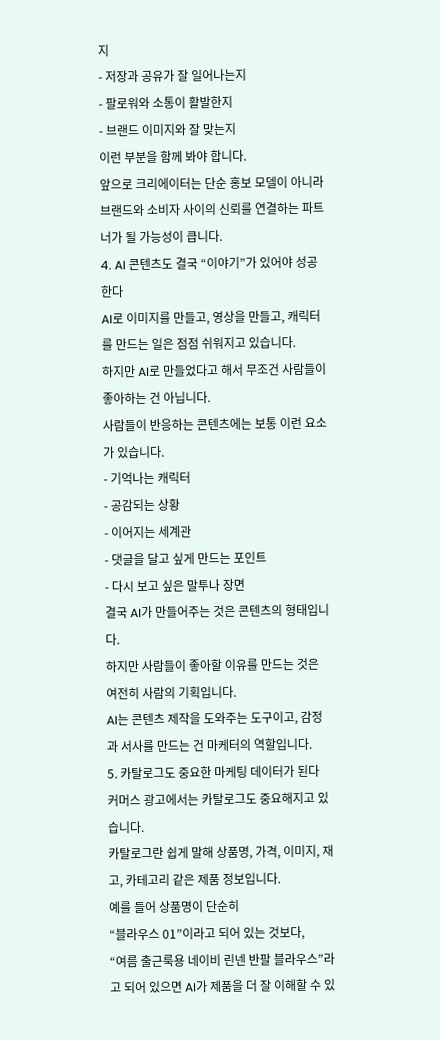지
- 저장과 공유가 잘 일어나는지
- 팔로워와 소통이 활발한지
- 브랜드 이미지와 잘 맞는지
이런 부분을 함께 봐야 합니다.
앞으로 크리에이터는 단순 홍보 모델이 아니라 브랜드와 소비자 사이의 신뢰를 연결하는 파트너가 될 가능성이 큽니다.
4. AI 콘텐츠도 결국 “이야기”가 있어야 성공한다
AI로 이미지를 만들고, 영상을 만들고, 캐릭터를 만드는 일은 점점 쉬워지고 있습니다.
하지만 AI로 만들었다고 해서 무조건 사람들이 좋아하는 건 아닙니다.
사람들이 반응하는 콘텐츠에는 보통 이런 요소가 있습니다.
- 기억나는 캐릭터
- 공감되는 상황
- 이어지는 세계관
- 댓글을 달고 싶게 만드는 포인트
- 다시 보고 싶은 말투나 장면
결국 AI가 만들어주는 것은 콘텐츠의 형태입니다.
하지만 사람들이 좋아할 이유를 만드는 것은 여전히 사람의 기획입니다.
AI는 콘텐츠 제작을 도와주는 도구이고, 감정과 서사를 만드는 건 마케터의 역할입니다.
5. 카탈로그도 중요한 마케팅 데이터가 된다
커머스 광고에서는 카탈로그도 중요해지고 있습니다.
카탈로그란 쉽게 말해 상품명, 가격, 이미지, 재고, 카테고리 같은 제품 정보입니다.
예를 들어 상품명이 단순히
“블라우스 01”이라고 되어 있는 것보다,
“여름 출근룩용 네이비 린넨 반팔 블라우스”라고 되어 있으면 AI가 제품을 더 잘 이해할 수 있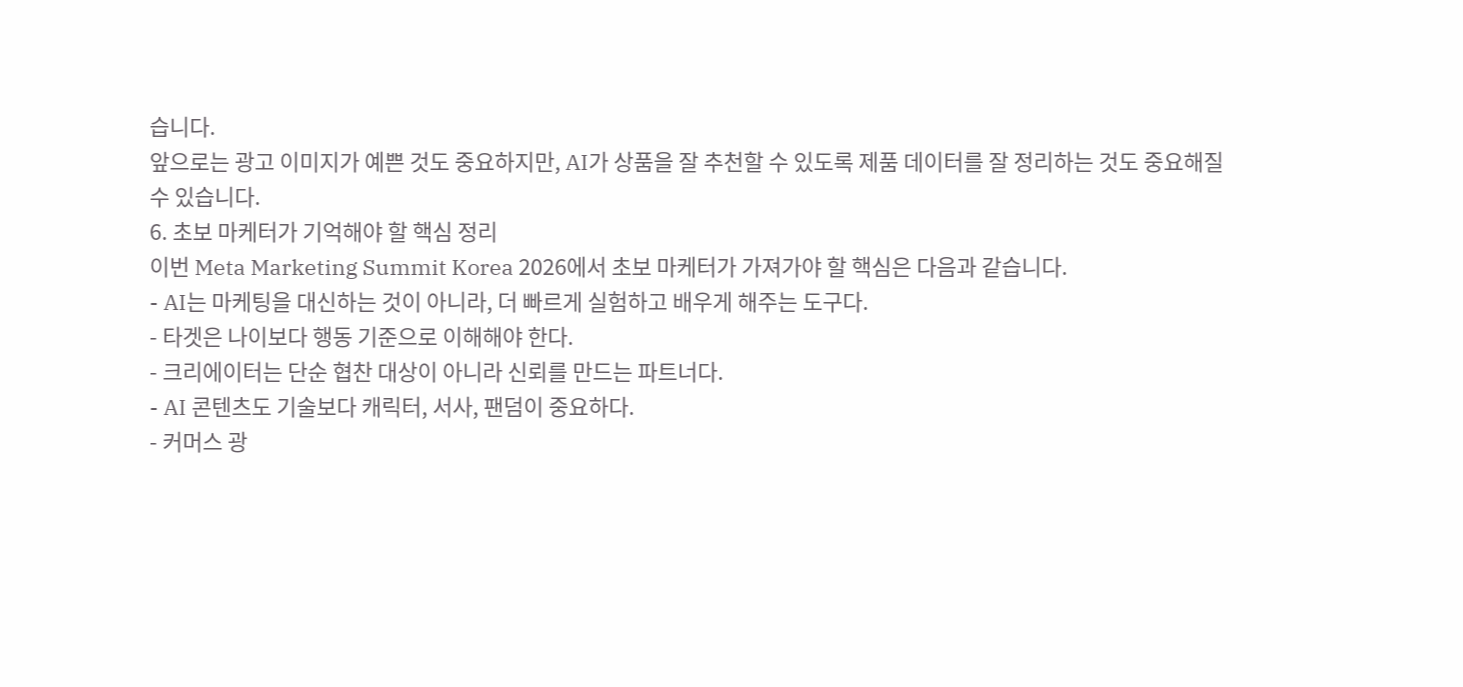습니다.
앞으로는 광고 이미지가 예쁜 것도 중요하지만, AI가 상품을 잘 추천할 수 있도록 제품 데이터를 잘 정리하는 것도 중요해질 수 있습니다.
6. 초보 마케터가 기억해야 할 핵심 정리
이번 Meta Marketing Summit Korea 2026에서 초보 마케터가 가져가야 할 핵심은 다음과 같습니다.
- AI는 마케팅을 대신하는 것이 아니라, 더 빠르게 실험하고 배우게 해주는 도구다.
- 타겟은 나이보다 행동 기준으로 이해해야 한다.
- 크리에이터는 단순 협찬 대상이 아니라 신뢰를 만드는 파트너다.
- AI 콘텐츠도 기술보다 캐릭터, 서사, 팬덤이 중요하다.
- 커머스 광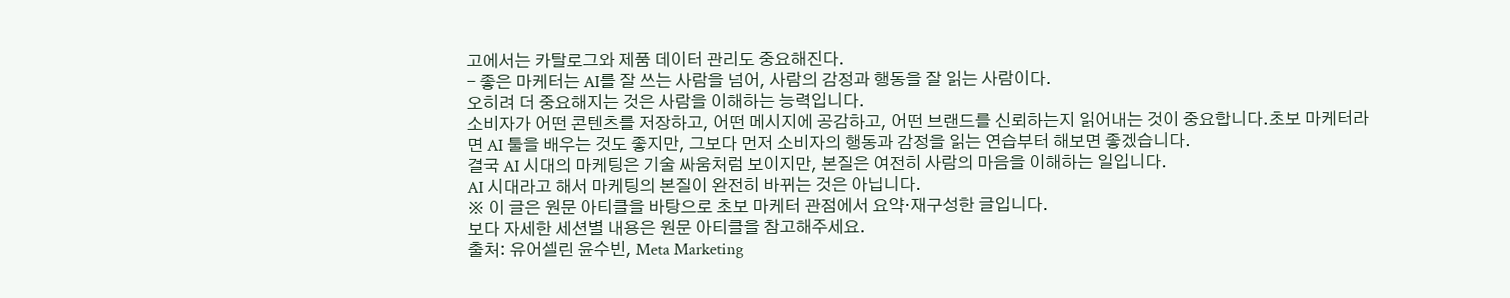고에서는 카탈로그와 제품 데이터 관리도 중요해진다.
- 좋은 마케터는 AI를 잘 쓰는 사람을 넘어, 사람의 감정과 행동을 잘 읽는 사람이다.
오히려 더 중요해지는 것은 사람을 이해하는 능력입니다.
소비자가 어떤 콘텐츠를 저장하고, 어떤 메시지에 공감하고, 어떤 브랜드를 신뢰하는지 읽어내는 것이 중요합니다.초보 마케터라면 AI 툴을 배우는 것도 좋지만, 그보다 먼저 소비자의 행동과 감정을 읽는 연습부터 해보면 좋겠습니다.
결국 AI 시대의 마케팅은 기술 싸움처럼 보이지만, 본질은 여전히 사람의 마음을 이해하는 일입니다.
AI 시대라고 해서 마케팅의 본질이 완전히 바뀌는 것은 아닙니다.
※ 이 글은 원문 아티클을 바탕으로 초보 마케터 관점에서 요약·재구성한 글입니다.
보다 자세한 세션별 내용은 원문 아티클을 참고해주세요.
출처: 유어셀린 윤수빈, Meta Marketing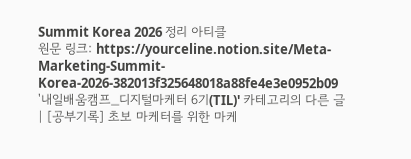Summit Korea 2026 정리 아티클
원문 링크: https://yourceline.notion.site/Meta-Marketing-Summit-Korea-2026-382013f325648018a88fe4e3e0952b09
'내일배움캠프_디지털마케터 6기(TIL)' 카테고리의 다른 글
| [공부기록] 초보 마케터를 위한 마케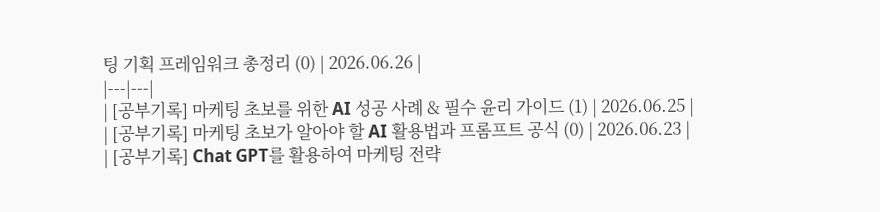팅 기획 프레임워크 총정리 (0) | 2026.06.26 |
|---|---|
| [공부기록] 마케팅 초보를 위한 AI 성공 사례 & 필수 윤리 가이드 (1) | 2026.06.25 |
| [공부기록] 마케팅 초보가 알아야 할 AI 활용법과 프롬프트 공식 (0) | 2026.06.23 |
| [공부기록] Chat GPT를 활용하여 마케팅 전략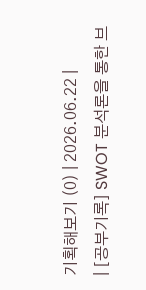기획해보기 (0) | 2026.06.22 |
| [공부기록] SWOT 분석론을 통한 브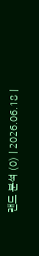랜드 분석 (0) | 2026.06.18 |